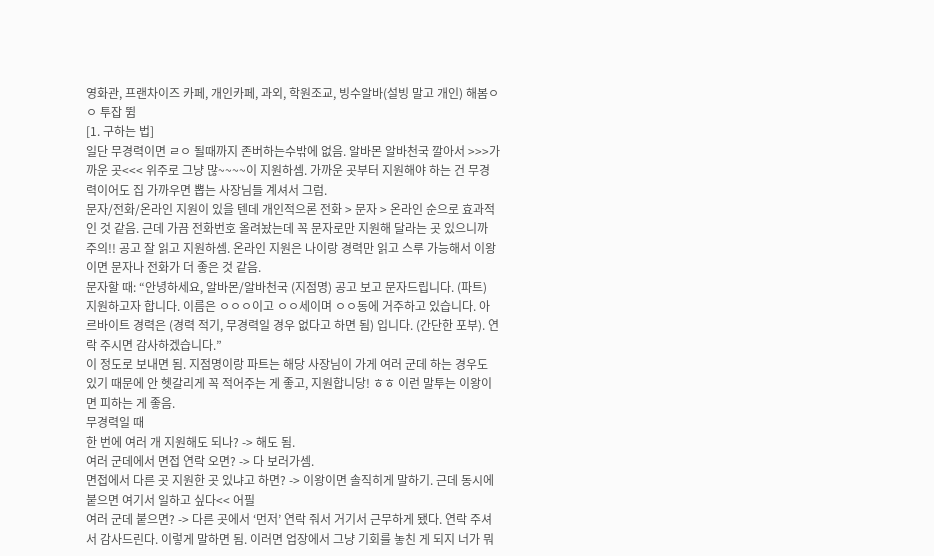영화관, 프랜차이즈 카페, 개인카페, 과외, 학원조교, 빙수알바(설빙 말고 개인) 해봄ㅇㅇ 투잡 뜀
[1. 구하는 법]
일단 무경력이면 ㄹㅇ 될때까지 존버하는수밖에 없음. 알바몬 알바천국 깔아서 >>>가까운 곳<<< 위주로 그냥 많~~~~이 지원하셈. 가까운 곳부터 지원해야 하는 건 무경력이어도 집 가까우면 뽑는 사장님들 계셔서 그럼.
문자/전화/온라인 지원이 있을 텐데 개인적으론 전화 > 문자 > 온라인 순으로 효과적인 것 같음. 근데 가끔 전화번호 올려놨는데 꼭 문자로만 지원해 달라는 곳 있으니까 주의!! 공고 잘 읽고 지원하셈. 온라인 지원은 나이랑 경력만 읽고 스루 가능해서 이왕이면 문자나 전화가 더 좋은 것 같음.
문자할 때: “안녕하세요, 알바몬/알바천국 (지점명) 공고 보고 문자드립니다. (파트) 지원하고자 합니다. 이름은 ㅇㅇㅇ이고 ㅇㅇ세이며 ㅇㅇ동에 거주하고 있습니다. 아르바이트 경력은 (경력 적기, 무경력일 경우 없다고 하면 됨) 입니다. (간단한 포부). 연락 주시면 감사하겠습니다.”
이 정도로 보내면 됨. 지점명이랑 파트는 해당 사장님이 가게 여러 군데 하는 경우도 있기 때문에 안 헷갈리게 꼭 적어주는 게 좋고, 지원합니당! ㅎㅎ 이런 말투는 이왕이면 피하는 게 좋음.
무경력일 때
한 번에 여러 개 지원해도 되나? -> 해도 됨.
여러 군데에서 면접 연락 오면? -> 다 보러가셈.
면접에서 다른 곳 지원한 곳 있냐고 하면? -> 이왕이면 솔직히게 말하기. 근데 동시에 붙으면 여기서 일하고 싶다<< 어필
여러 군데 붙으면? -> 다른 곳에서 ‘먼저’ 연락 줘서 거기서 근무하게 됐다. 연락 주셔서 감사드린다. 이렇게 말하면 됨. 이러면 업장에서 그냥 기회를 놓친 게 되지 너가 뭐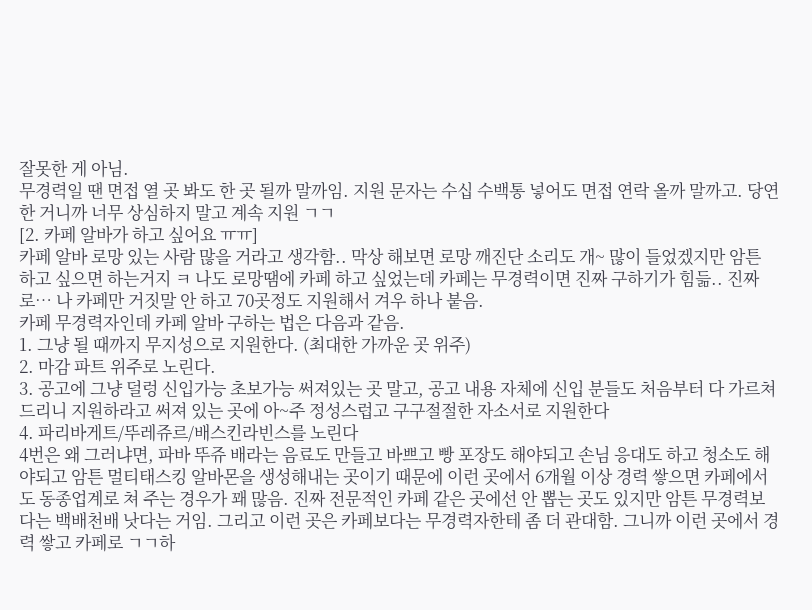잘못한 게 아님.
무경력일 땐 면접 열 곳 봐도 한 곳 될까 말까임. 지원 문자는 수십 수백통 넣어도 면접 연락 올까 말까고. 당연한 거니까 너무 상심하지 말고 계속 지원 ㄱㄱ
[2. 카페 알바가 하고 싶어요 ㅠㅠ]
카페 알바 로망 있는 사람 많을 거라고 생각함.. 막상 해보면 로망 깨진단 소리도 개~ 많이 들었겠지만 암튼 하고 싶으면 하는거지 ㅋ 나도 로망땜에 카페 하고 싶었는데 카페는 무경력이면 진짜 구하기가 힘듦.. 진짜로… 나 카페만 거짓말 안 하고 70곳정도 지원해서 겨우 하나 붙음.
카페 무경력자인데 카페 알바 구하는 법은 다음과 같음.
1. 그냥 될 때까지 무지성으로 지원한다. (최대한 가까운 곳 위주)
2. 마감 파트 위주로 노린다.
3. 공고에 그냥 덜렁 신입가능 초보가능 써져있는 곳 말고, 공고 내용 자체에 신입 분들도 처음부터 다 가르쳐드리니 지원하라고 써져 있는 곳에 아~주 정성스럽고 구구절절한 자소서로 지원한다
4. 파리바게트/뚜레쥬르/배스킨라빈스를 노린다
4번은 왜 그러냐면, 파바 뚜쥬 배라는 음료도 만들고 바쁘고 빵 포장도 해야되고 손님 응대도 하고 청소도 해야되고 암튼 멀티태스킹 알바몬을 생성해내는 곳이기 때문에 이런 곳에서 6개월 이상 경력 쌓으면 카페에서도 동종업계로 쳐 주는 경우가 꽤 많음. 진짜 전문적인 카페 같은 곳에선 안 뽑는 곳도 있지만 암튼 무경력보다는 백배천배 낫다는 거임. 그리고 이런 곳은 카페보다는 무경력자한테 좀 더 관대함. 그니까 이런 곳에서 경력 쌓고 카페로 ㄱㄱ하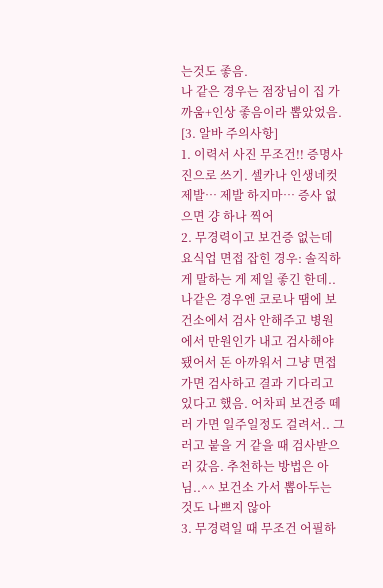는것도 좋음.
나 같은 경우는 점장님이 집 가까움+인상 좋음이라 뽑았었음.
[3. 알바 주의사항]
1. 이력서 사진 무조건!! 증명사진으로 쓰기. 셀카나 인생네컷 제발… 제발 하지마… 증사 없으면 걍 하나 찍어
2. 무경력이고 보건증 없는데 요식업 면접 잡힌 경우: 솔직하게 말하는 게 제일 좋긴 한데.. 나같은 경우엔 코로나 땜에 보건소에서 검사 안해주고 병원에서 만원인가 내고 검사해야 됐어서 돈 아까워서 그냥 면접 가면 검사하고 결과 기다리고 있다고 했음. 어차피 보건증 떼러 가면 일주일정도 걸려서.. 그러고 붙을 거 같을 때 검사받으러 갔음. 추천하는 방법은 아님..^^ 보건소 가서 뽑아두는 것도 나쁘지 않아
3. 무경력일 때 무조건 어필하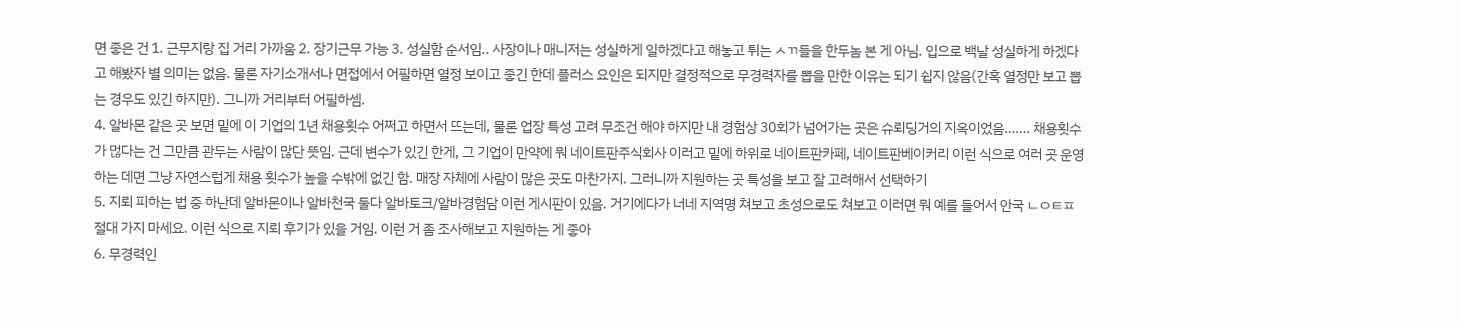면 좋은 건 1. 근무지랑 집 거리 가까움 2. 장기근무 가능 3. 성실함 순서임.. 사장이나 매니저는 성실하게 일하겠다고 해놓고 튀는 ㅅㄲ들을 한두놈 본 게 아님. 입으로 백날 성실하게 하겠다고 해봤자 별 의미는 없음. 물론 자기소개서나 면접에서 어필하면 열정 보이고 좋긴 한데 플러스 요인은 되지만 결정적으로 무경력자를 뽑을 만한 이유는 되기 쉽지 않음(간혹 열정만 보고 뽑는 경우도 있긴 하지만). 그니까 거리부터 어필하셈.
4. 알바몬 같은 곳 보면 밑에 이 기업의 1년 채용횟수 어쩌고 하면서 뜨는데, 물론 업장 특성 고려 무조건 해야 하지만 내 경험상 30회가 넘어가는 곳은 슈뢰딩거의 지옥이었음……. 채용횟수가 먾다는 건 그만큼 관두는 사람이 많단 뜻임. 근데 변수가 있긴 한게, 그 기업이 만약에 뭐 네이트판주식회사 이러고 밑에 하위로 네이트판카페, 네이트판베이커리 이런 식으로 여러 곳 운영하는 데면 그냥 자연스럽게 채용 횟수가 높을 수밖에 없긴 함. 매장 자체에 사람이 많은 곳도 마찬가지. 그러니까 지원하는 곳 특성을 보고 잘 고려해서 선택하기
5. 지뢰 피하는 법 중 하난데 알바몬이나 알바천국 둘다 알바토크/알바경험담 이런 게시판이 있음. 거기에다가 너네 지역명 쳐보고 초성으로도 쳐보고 이러면 뭐 예를 들어서 안국 ㄴㅇㅌㅍ 절대 가지 마세요. 이런 식으로 지뢰 후기가 있을 거임. 이런 거 좀 조사해보고 지원하는 게 좋아
6. 무경력인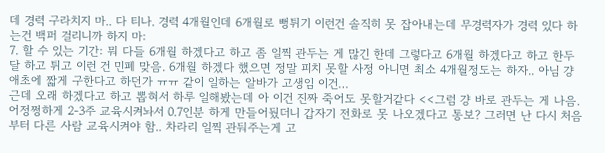데 경력 구라치지 마.. 다 티나. 경력 4개월인데 6개월로 뻥튀기 이런건 솔직히 못 잡아내는데 무경력자가 경력 있다 하는건 백퍼 걸리니까 하지 마:
7. 할 수 있는 기간: 뭐 다들 6개월 하겠다고 하고 좀 일찍 관두는 게 많긴 한데 그렇다고 6개월 하겠다고 하고 한두달 하고 튀고 이런 건 민폐 맞음. 6개월 하겠다 했으면 정말 피치 못할 사정 아니면 최소 4개월정도는 하자.. 아님 걍 애초에 짧게 구한다고 하던가 ㅠㅠ 같이 일하는 알바가 고생임 이건…
근데 오래 하겠다고 하고 뽑혀서 하루 일해봤는데 아 이건 진짜 죽어도 못할거같다 <<그럼 걍 바로 관두는 게 나음. 어정쩡하게 2-3주 교육시켜놔서 0.7인분 하게 만들어뒀더니 갑자기 전화로 못 나오겠다고 통보? 그러면 난 다시 처음부터 다른 사람 교육시켜야 함.. 차라리 일찍 관둬주는게 고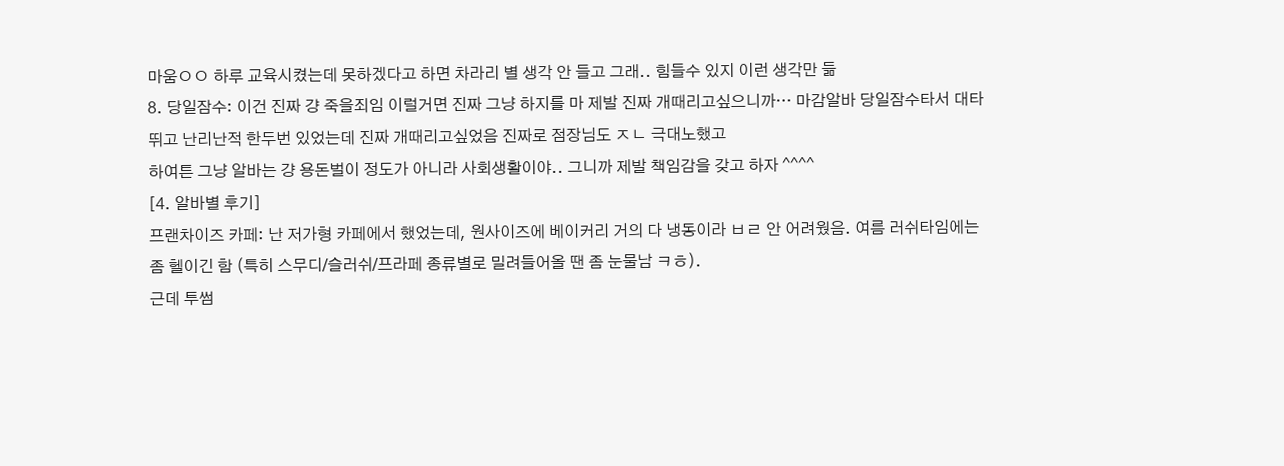마움ㅇㅇ 하루 교육시켰는데 못하겠다고 하면 차라리 별 생각 안 들고 그래.. 힘들수 있지 이런 생각만 듦
8. 당일잠수: 이건 진짜 걍 죽을죄임 이럴거면 진짜 그냥 하지를 마 제발 진짜 개때리고싶으니까… 마감알바 당일잠수타서 대타뛰고 난리난적 한두번 있었는데 진짜 개때리고싶었음 진짜로 점장님도 ㅈㄴ 극대노했고
하여튼 그냥 알바는 걍 용돈벌이 정도가 아니라 사회생활이야.. 그니까 제발 책임감을 갖고 하자 ^^^^
[4. 알바별 후기]
프랜차이즈 카페: 난 저가형 카페에서 했었는데, 원사이즈에 베이커리 거의 다 냉동이라 ㅂㄹ 안 어려웠음. 여름 러쉬타임에는 좀 헬이긴 함 (특히 스무디/슬러쉬/프라페 종류별로 밀려들어올 땐 좀 눈물남 ㅋㅎ).
근데 투썸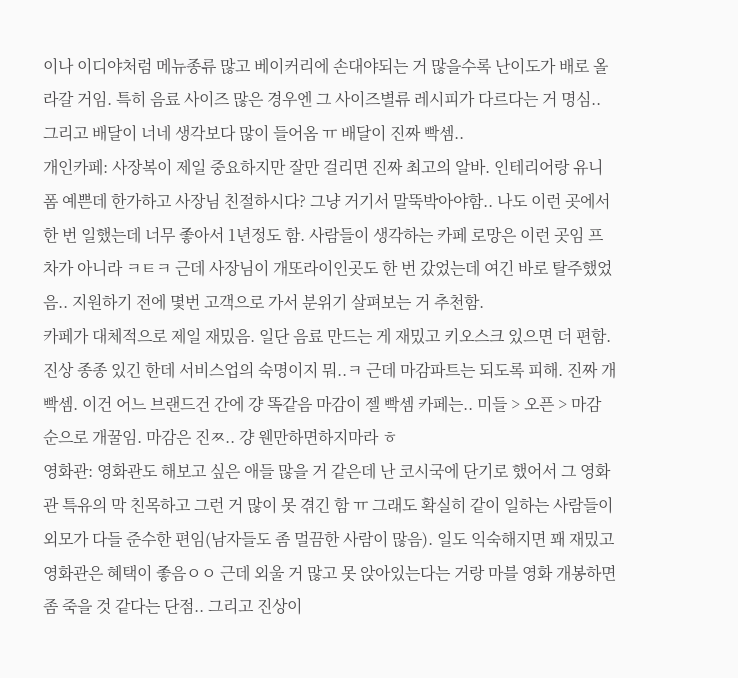이나 이디야처럼 메뉴종류 많고 베이커리에 손대야되는 거 많을수록 난이도가 배로 올라갈 거임. 특히 음료 사이즈 많은 경우엔 그 사이즈별류 레시피가 다르다는 거 명심..
그리고 배달이 너네 생각보다 많이 들어옴 ㅠ 배달이 진짜 빡셈..
개인카페: 사장복이 제일 중요하지만 잘만 걸리면 진짜 최고의 알바. 인테리어랑 유니폼 예쁜데 한가하고 사장님 친절하시다? 그냥 거기서 말뚝박아야함.. 나도 이런 곳에서 한 번 일했는데 너무 좋아서 1년정도 함. 사람들이 생각하는 카페 로망은 이런 곳임 프차가 아니라 ㅋㅌㅋ 근데 사장님이 개또라이인곳도 한 번 갔었는데 여긴 바로 탈주했었음.. 지원하기 전에 몇번 고객으로 가서 분위기 살펴보는 거 추천함.
카페가 대체적으로 제일 재밌음. 일단 음료 만드는 게 재밌고 키오스크 있으면 더 편함. 진상 종종 있긴 한데 서비스업의 숙명이지 뭐..ㅋ 근데 마감파트는 되도록 피해. 진짜 개빡셈. 이건 어느 브랜드건 간에 걍 똑같음 마감이 젤 빡셈 카페는.. 미들 > 오픈 > 마감 순으로 개꿀임. 마감은 진ㅉ.. 걍 웬만하면하지마라 ㅎ
영화관: 영화관도 해보고 싶은 애들 많을 거 같은데 난 코시국에 단기로 했어서 그 영화관 특유의 막 친목하고 그런 거 많이 못 겪긴 함 ㅠ 그래도 확실히 같이 일하는 사람들이 외모가 다들 준수한 편임(남자들도 좀 멀끔한 사람이 많음). 일도 익숙해지면 꽤 재밌고 영화관은 혜택이 좋음ㅇㅇ 근데 외울 거 많고 못 앉아있는다는 거랑 마블 영화 개봉하면 좀 죽을 것 같다는 단점.. 그리고 진상이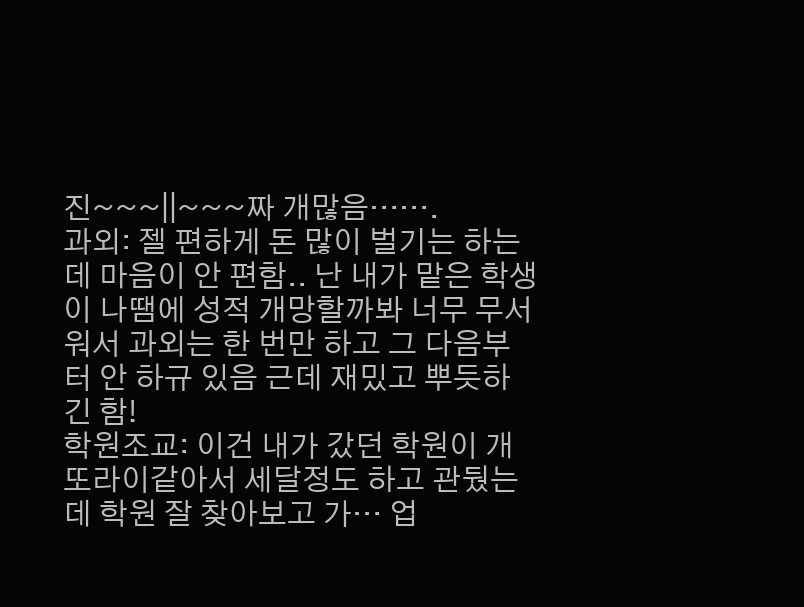진~~~||~~~짜 개많음…….
과외: 젤 편하게 돈 많이 벌기는 하는데 마음이 안 편함.. 난 내가 맡은 학생이 나땜에 성적 개망할까봐 너무 무서워서 과외는 한 번만 하고 그 다음부터 안 하규 있음 근데 재밌고 뿌듯하긴 함!
학원조교: 이건 내가 갔던 학원이 개또라이같아서 세달정도 하고 관뒀는데 학원 잘 찾아보고 가… 업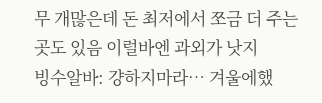무 개많은데 돈 최저에서 쪼금 더 주는 곳도 있음 이럴바엔 과외가 낫지
빙수알바: 걍하지마라… 겨울에했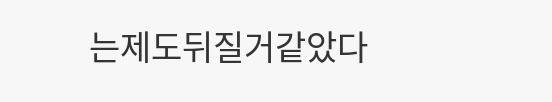는제도뒤질거같았다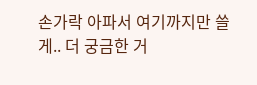손가락 아파서 여기까지만 쓸게.. 더 궁금한 거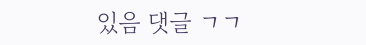있음 댓글 ㄱㄱ